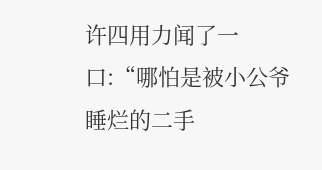许四用力闻了一口:“哪怕是被小公爷睡烂的二手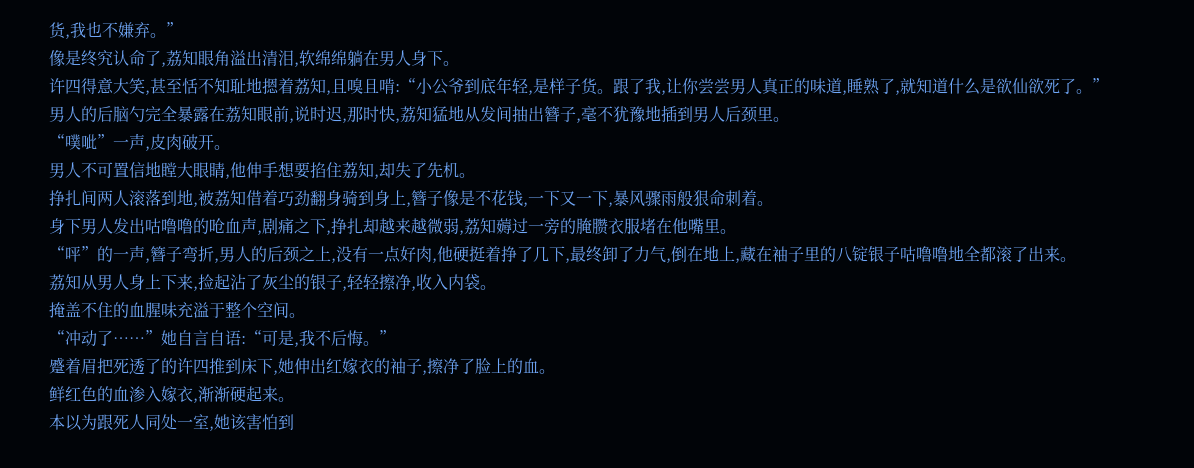货,我也不嫌弃。”
像是终究认命了,荔知眼角溢出清泪,软绵绵躺在男人身下。
许四得意大笑,甚至恬不知耻地摁着荔知,且嗅且啃:“小公爷到底年轻,是样子货。跟了我,让你尝尝男人真正的味道,睡熟了,就知道什么是欲仙欲死了。”
男人的后脑勺完全暴露在荔知眼前,说时迟,那时快,荔知猛地从发间抽出簪子,毫不犹豫地插到男人后颈里。
“噗呲”一声,皮肉破开。
男人不可置信地瞠大眼睛,他伸手想要掐住荔知,却失了先机。
挣扎间两人滚落到地,被荔知借着巧劲翻身骑到身上,簪子像是不花钱,一下又一下,暴风骤雨般狠命刺着。
身下男人发出咕噜噜的呛血声,剧痛之下,挣扎却越来越微弱,荔知薅过一旁的腌臜衣服堵在他嘴里。
“呯”的一声,簪子弯折,男人的后颈之上,没有一点好肉,他硬挺着挣了几下,最终卸了力气,倒在地上,藏在袖子里的八锭银子咕噜噜地全都滚了出来。
荔知从男人身上下来,捡起沾了灰尘的银子,轻轻擦净,收入内袋。
掩盖不住的血腥味充溢于整个空间。
“冲动了……”她自言自语:“可是,我不后悔。”
蹙着眉把死透了的许四推到床下,她伸出红嫁衣的袖子,擦净了脸上的血。
鲜红色的血渗入嫁衣,渐渐硬起来。
本以为跟死人同处一室,她该害怕到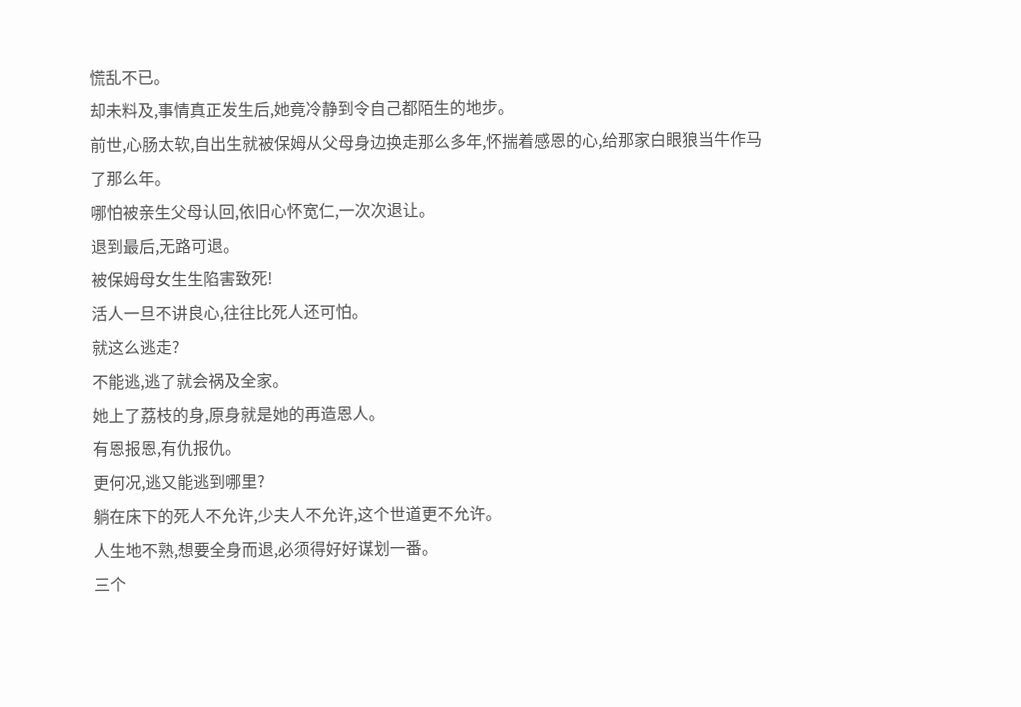慌乱不已。
却未料及,事情真正发生后,她竟冷静到令自己都陌生的地步。
前世,心肠太软,自出生就被保姆从父母身边换走那么多年,怀揣着感恩的心,给那家白眼狼当牛作马了那么年。
哪怕被亲生父母认回,依旧心怀宽仁,一次次退让。
退到最后,无路可退。
被保姆母女生生陷害致死!
活人一旦不讲良心,往往比死人还可怕。
就这么逃走?
不能逃,逃了就会祸及全家。
她上了荔枝的身,原身就是她的再造恩人。
有恩报恩,有仇报仇。
更何况,逃又能逃到哪里?
躺在床下的死人不允许,少夫人不允许,这个世道更不允许。
人生地不熟,想要全身而退,必须得好好谋划一番。
三个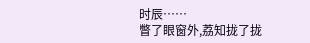时辰……
瞥了眼窗外,荔知拢了拢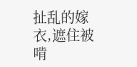扯乱的嫁衣,遮住被啃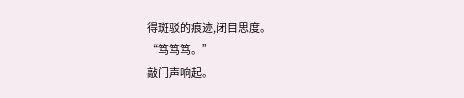得斑驳的痕迹,闭目思度。
“笃笃笃。”
敲门声响起。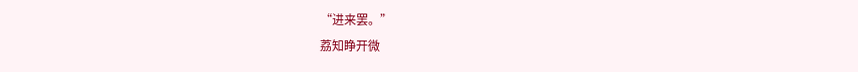“进来罢。”
荔知睁开微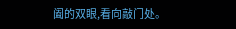阖的双眼,看向敲门处。